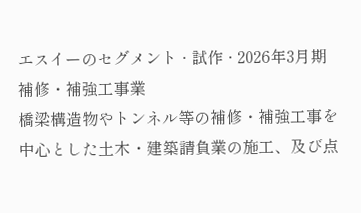エスイーのセグメント · 試作 · 2026年3月期
補修・補強工事業
橋梁構造物やトンネル等の補修・補強工事を中心とした土木・建築請負業の施工、及び点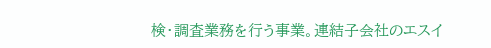検・調査業務を行う事業。連結子会社のエスイ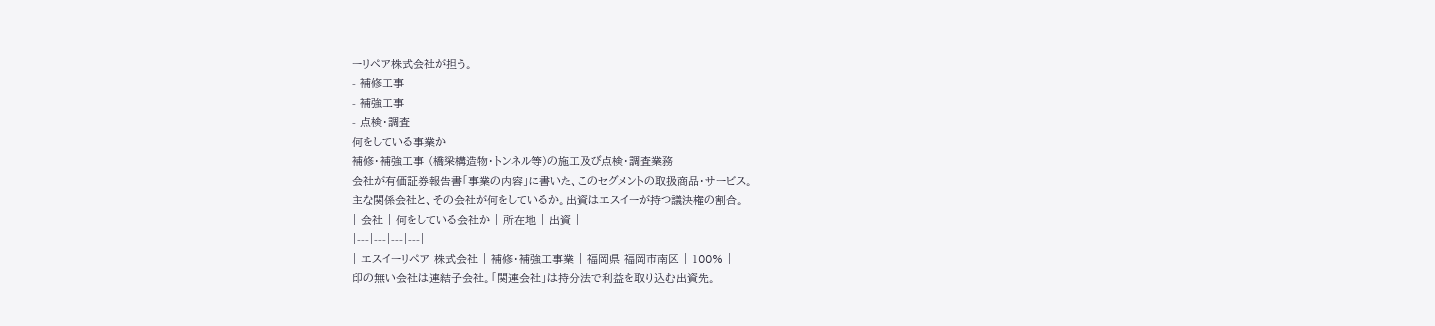ーリペア株式会社が担う。
- 補修工事
- 補強工事
- 点検・調査
何をしている事業か
補修・補強工事 (橋梁構造物・トンネル等)の施工及び点検・調査業務
会社が有価証券報告書「事業の内容」に書いた、このセグメントの取扱商品・サービス。
主な関係会社と、その会社が何をしているか。出資はエスイーが持つ議決権の割合。
| 会社 | 何をしている会社か | 所在地 | 出資 |
|---|---|---|---|
| エスイーリペア 株式会社 | 補修・補強工事業 | 福岡県 福岡市南区 | 100% |
印の無い会社は連結子会社。「関連会社」は持分法で利益を取り込む出資先。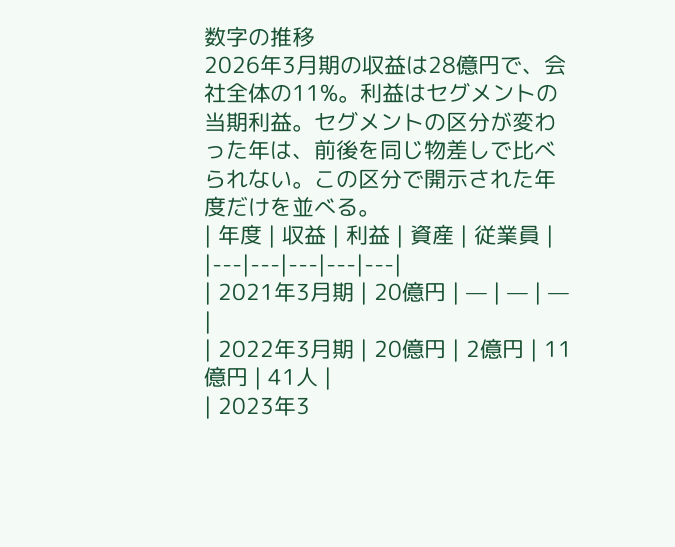数字の推移
2026年3月期の収益は28億円で、会社全体の11%。利益はセグメントの当期利益。セグメントの区分が変わった年は、前後を同じ物差しで比べられない。この区分で開示された年度だけを並べる。
| 年度 | 収益 | 利益 | 資産 | 従業員 |
|---|---|---|---|---|
| 2021年3月期 | 20億円 | — | — | — |
| 2022年3月期 | 20億円 | 2億円 | 11億円 | 41人 |
| 2023年3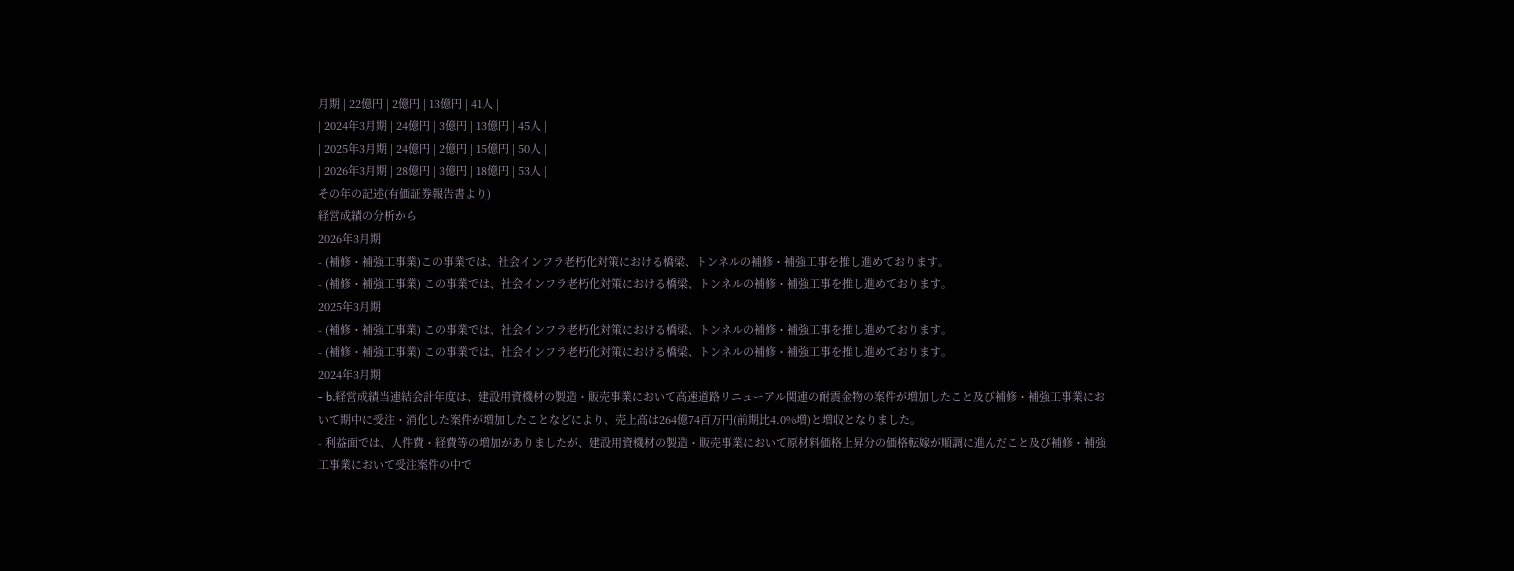月期 | 22億円 | 2億円 | 13億円 | 41人 |
| 2024年3月期 | 24億円 | 3億円 | 13億円 | 45人 |
| 2025年3月期 | 24億円 | 2億円 | 15億円 | 50人 |
| 2026年3月期 | 28億円 | 3億円 | 18億円 | 53人 |
その年の記述(有価証券報告書より)
経営成績の分析から
2026年3月期
- (補修・補強工事業)この事業では、社会インフラ老朽化対策における橋梁、トンネルの補修・補強工事を推し進めております。
- (補修・補強工事業) この事業では、社会インフラ老朽化対策における橋梁、トンネルの補修・補強工事を推し進めております。
2025年3月期
- (補修・補強工事業) この事業では、社会インフラ老朽化対策における橋梁、トンネルの補修・補強工事を推し進めております。
- (補修・補強工事業) この事業では、社会インフラ老朽化対策における橋梁、トンネルの補修・補強工事を推し進めております。
2024年3月期
- b.経営成績当連結会計年度は、建設用資機材の製造・販売事業において高速道路リニューアル関連の耐震金物の案件が増加したこと及び補修・補強工事業において期中に受注・消化した案件が増加したことなどにより、売上高は264億74百万円(前期比4.0%増)と増収となりました。
- 利益面では、人件費・経費等の増加がありましたが、建設用資機材の製造・販売事業において原材料価格上昇分の価格転嫁が順調に進んだこと及び補修・補強工事業において受注案件の中で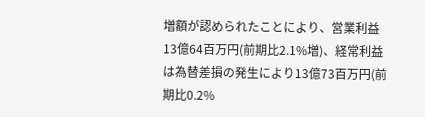増額が認められたことにより、営業利益13億64百万円(前期比2.1%増)、経常利益は為替差損の発生により13億73百万円(前期比0.2%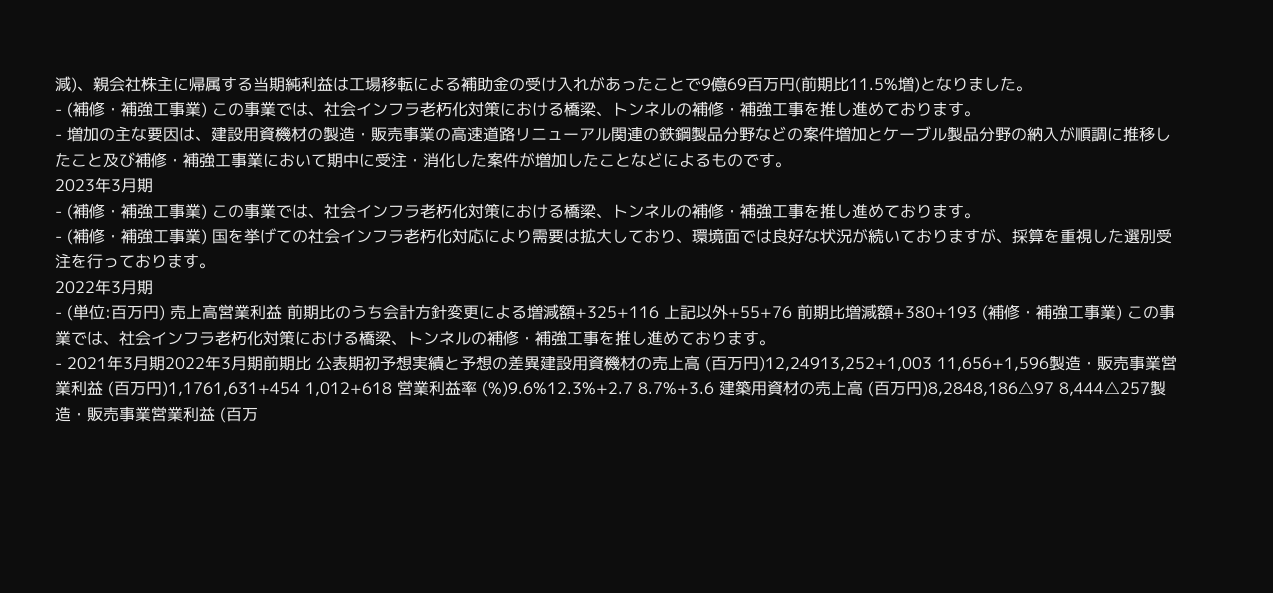減)、親会社株主に帰属する当期純利益は工場移転による補助金の受け入れがあったことで9億69百万円(前期比11.5%増)となりました。
- (補修・補強工事業) この事業では、社会インフラ老朽化対策における橋梁、トンネルの補修・補強工事を推し進めております。
- 増加の主な要因は、建設用資機材の製造・販売事業の高速道路リニューアル関連の鉄鋼製品分野などの案件増加とケーブル製品分野の納入が順調に推移したこと及び補修・補強工事業において期中に受注・消化した案件が増加したことなどによるものです。
2023年3月期
- (補修・補強工事業) この事業では、社会インフラ老朽化対策における橋梁、トンネルの補修・補強工事を推し進めております。
- (補修・補強工事業) 国を挙げての社会インフラ老朽化対応により需要は拡大しており、環境面では良好な状況が続いておりますが、採算を重視した選別受注を行っております。
2022年3月期
- (単位:百万円) 売上高営業利益 前期比のうち会計方針変更による増減額+325+116 上記以外+55+76 前期比増減額+380+193 (補修・補強工事業) この事業では、社会インフラ老朽化対策における橋梁、トンネルの補修・補強工事を推し進めております。
- 2021年3月期2022年3月期前期比 公表期初予想実績と予想の差異建設用資機材の売上高 (百万円)12,24913,252+1,003 11,656+1,596製造・販売事業営業利益 (百万円)1,1761,631+454 1,012+618 営業利益率 (%)9.6%12.3%+2.7 8.7%+3.6 建築用資材の売上高 (百万円)8,2848,186△97 8,444△257製造・販売事業営業利益 (百万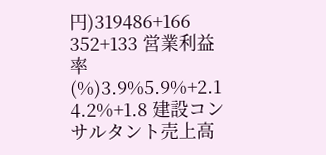円)319486+166 352+133 営業利益率 (%)3.9%5.9%+2.1 4.2%+1.8 建設コンサルタント売上高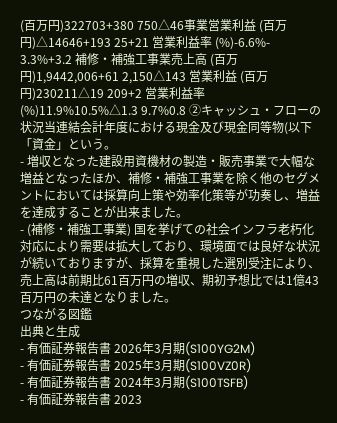(百万円)322703+380 750△46事業営業利益 (百万円)△14646+193 25+21 営業利益率 (%)-6.6%- 3.3%+3.2 補修・補強工事業売上高 (百万円)1,9442,006+61 2,150△143 営業利益 (百万円)230211△19 209+2 営業利益率 (%)11.9%10.5%△1.3 9.7%0.8 ②キャッシュ・フローの状況当連結会計年度における現金及び現金同等物(以下「資金」という。
- 増収となった建設用資機材の製造・販売事業で大幅な増益となったほか、補修・補強工事業を除く他のセグメントにおいては採算向上策や効率化策等が功奏し、増益を達成することが出来ました。
- (補修・補強工事業) 国を挙げての社会インフラ老朽化対応により需要は拡大しており、環境面では良好な状況が続いておりますが、採算を重視した選別受注により、売上高は前期比61百万円の増収、期初予想比では1億43百万円の未達となりました。
つながる図鑑
出典と生成
- 有価証券報告書 2026年3月期(S100YG2M)
- 有価証券報告書 2025年3月期(S100VZ0R)
- 有価証券報告書 2024年3月期(S100TSFB)
- 有価証券報告書 2023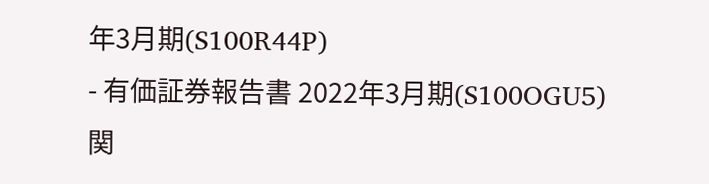年3月期(S100R44P)
- 有価証券報告書 2022年3月期(S100OGU5)
関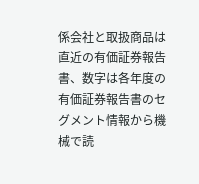係会社と取扱商品は直近の有価証券報告書、数字は各年度の有価証券報告書のセグメント情報から機械で読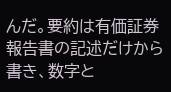んだ。要約は有価証券報告書の記述だけから書き、数字と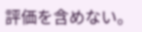評価を含めない。